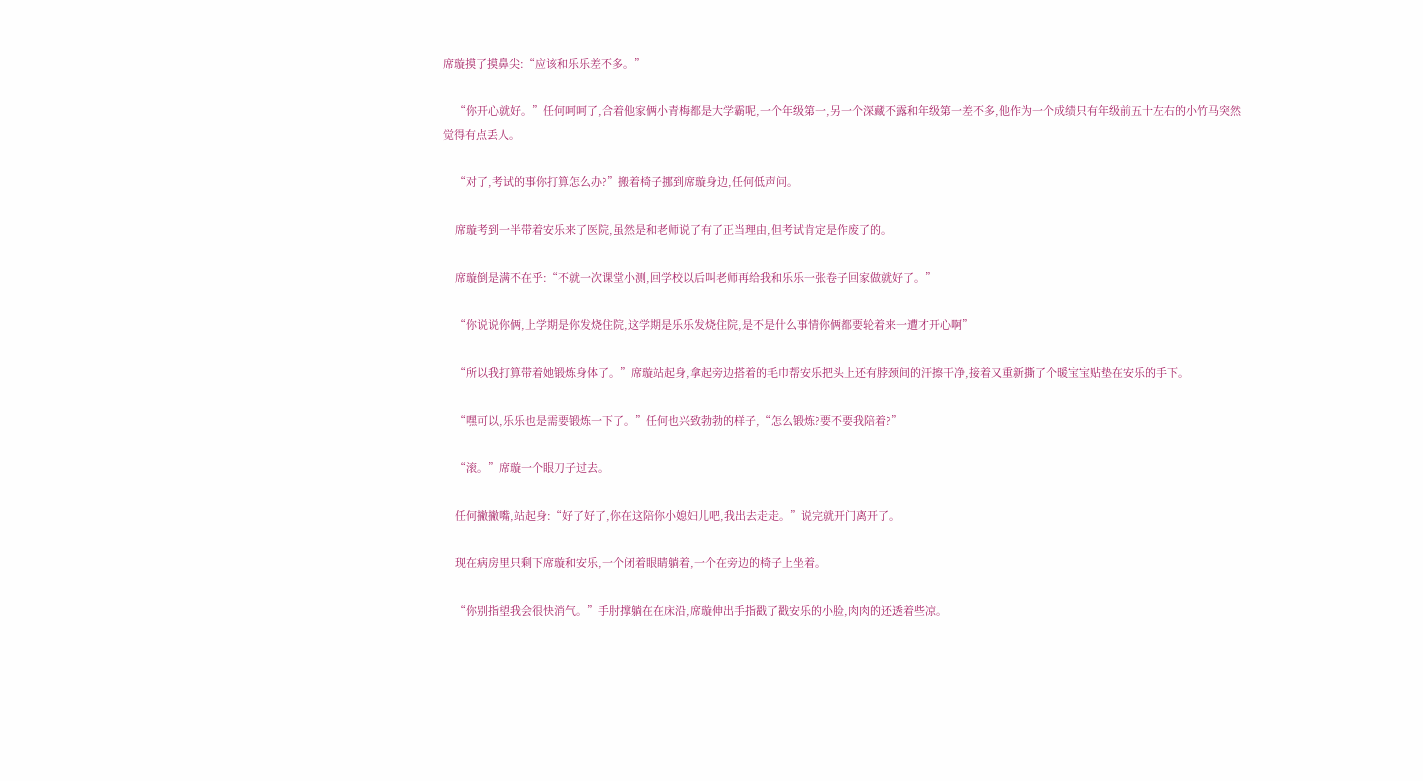席璇摸了摸鼻尖:“应该和乐乐差不多。”

    “你开心就好。”任何呵呵了,合着他家俩小青梅都是大学霸呢,一个年级第一,另一个深藏不露和年级第一差不多,他作为一个成绩只有年级前五十左右的小竹马突然觉得有点丢人。

    “对了,考试的事你打算怎么办?”搬着椅子挪到席璇身边,任何低声问。

    席璇考到一半带着安乐来了医院,虽然是和老师说了有了正当理由,但考试肯定是作废了的。

    席璇倒是满不在乎:“不就一次课堂小测,回学校以后叫老师再给我和乐乐一张卷子回家做就好了。”

    “你说说你俩,上学期是你发烧住院,这学期是乐乐发烧住院,是不是什么事情你俩都要轮着来一遭才开心啊”

    “所以我打算带着她锻炼身体了。”席璇站起身,拿起旁边搭着的毛巾帮安乐把头上还有脖颈间的汗擦干净,接着又重新撕了个暖宝宝贴垫在安乐的手下。

    “嘿可以,乐乐也是需要锻炼一下了。”任何也兴致勃勃的样子,“怎么锻炼?要不要我陪着?”

    “滚。”席璇一个眼刀子过去。

    任何撇撇嘴,站起身:“好了好了,你在这陪你小媳妇儿吧,我出去走走。”说完就开门离开了。

    现在病房里只剩下席璇和安乐,一个闭着眼睛躺着,一个在旁边的椅子上坐着。

    “你别指望我会很快消气。”手肘撑躺在在床沿,席璇伸出手指戳了戳安乐的小脸,肉肉的还透着些凉。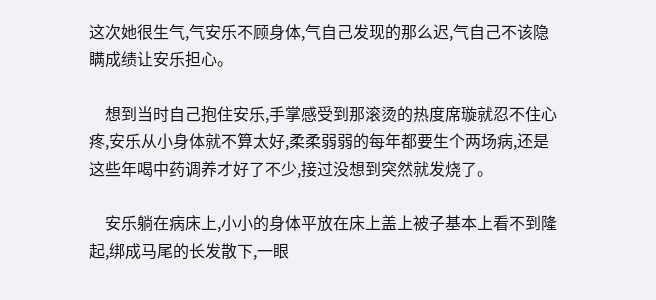这次她很生气,气安乐不顾身体,气自己发现的那么迟,气自己不该隐瞒成绩让安乐担心。

    想到当时自己抱住安乐,手掌感受到那滚烫的热度席璇就忍不住心疼,安乐从小身体就不算太好,柔柔弱弱的每年都要生个两场病,还是这些年喝中药调养才好了不少,接过没想到突然就发烧了。

    安乐躺在病床上,小小的身体平放在床上盖上被子基本上看不到隆起,绑成马尾的长发散下,一眼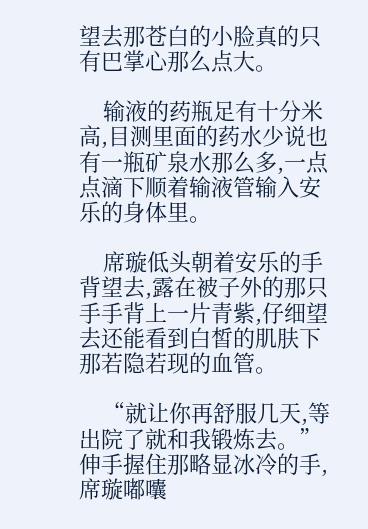望去那苍白的小脸真的只有巴掌心那么点大。

    输液的药瓶足有十分米高,目测里面的药水少说也有一瓶矿泉水那么多,一点点滴下顺着输液管输入安乐的身体里。

    席璇低头朝着安乐的手背望去,露在被子外的那只手手背上一片青紫,仔细望去还能看到白皙的肌肤下那若隐若现的血管。

    “就让你再舒服几天,等出院了就和我锻炼去。”伸手握住那略显冰冷的手,席璇嘟囔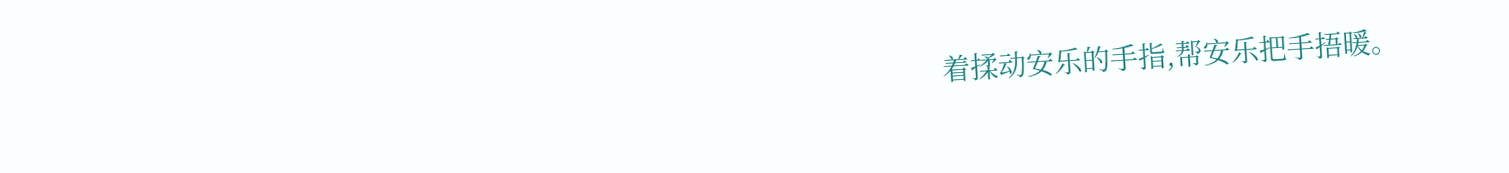着揉动安乐的手指,帮安乐把手捂暖。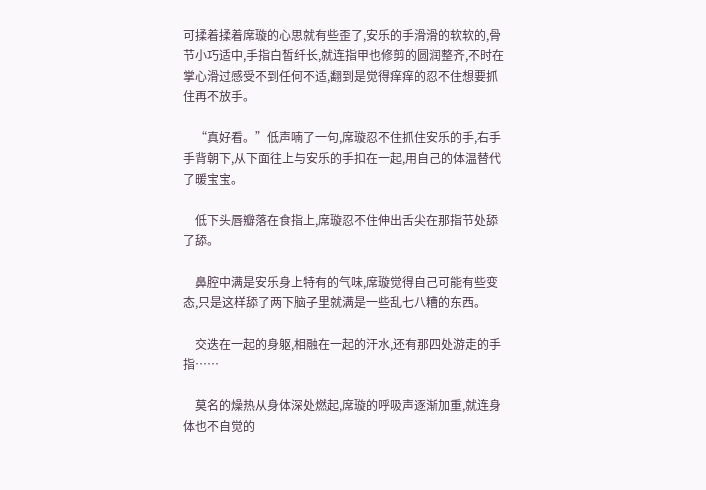可揉着揉着席璇的心思就有些歪了,安乐的手滑滑的软软的,骨节小巧适中,手指白皙纤长,就连指甲也修剪的圆润整齐,不时在掌心滑过感受不到任何不适,翻到是觉得痒痒的忍不住想要抓住再不放手。

    “真好看。”低声喃了一句,席璇忍不住抓住安乐的手,右手手背朝下,从下面往上与安乐的手扣在一起,用自己的体温替代了暖宝宝。

    低下头唇瓣落在食指上,席璇忍不住伸出舌尖在那指节处舔了舔。

    鼻腔中满是安乐身上特有的气味,席璇觉得自己可能有些变态,只是这样舔了两下脑子里就满是一些乱七八糟的东西。

    交迭在一起的身躯,相融在一起的汗水,还有那四处游走的手指……

    莫名的燥热从身体深处燃起,席璇的呼吸声逐渐加重,就连身体也不自觉的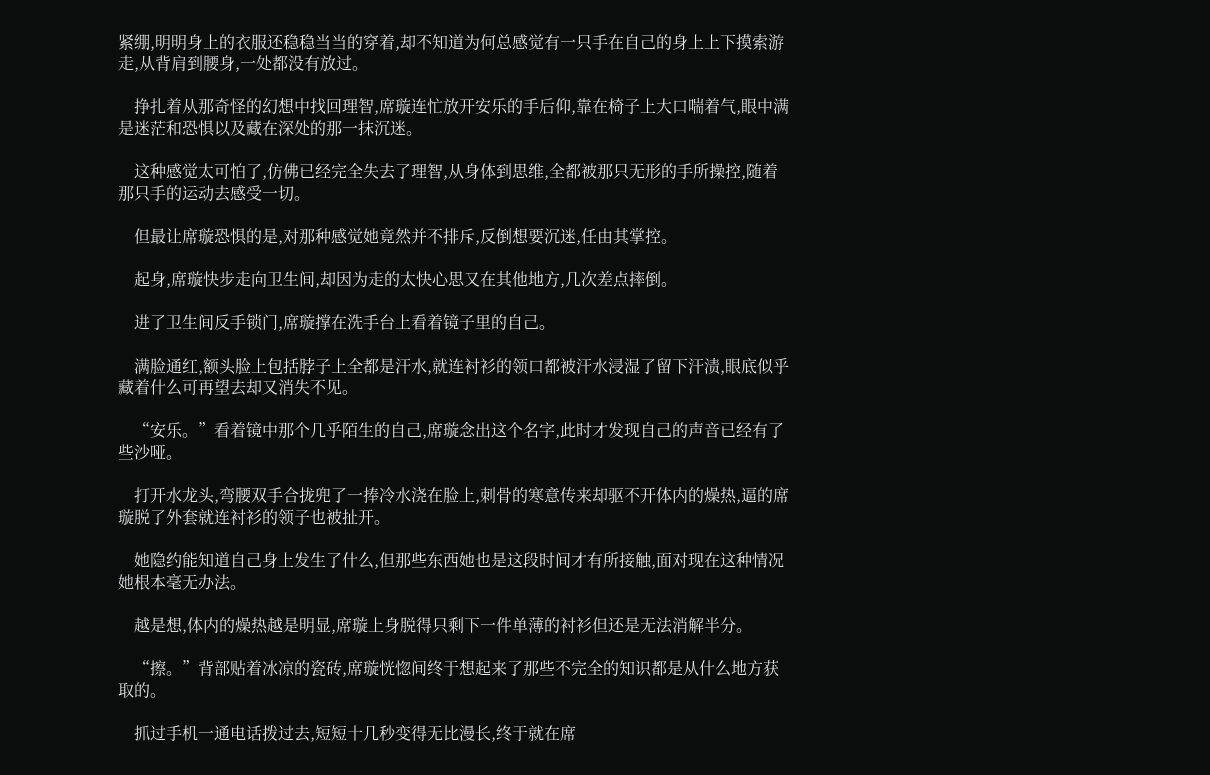紧绷,明明身上的衣服还稳稳当当的穿着,却不知道为何总感觉有一只手在自己的身上上下摸索游走,从背肩到腰身,一处都没有放过。

    挣扎着从那奇怪的幻想中找回理智,席璇连忙放开安乐的手后仰,靠在椅子上大口喘着气,眼中满是迷茫和恐惧以及藏在深处的那一抹沉迷。

    这种感觉太可怕了,仿佛已经完全失去了理智,从身体到思维,全都被那只无形的手所操控,随着那只手的运动去感受一切。

    但最让席璇恐惧的是,对那种感觉她竟然并不排斥,反倒想要沉迷,任由其掌控。

    起身,席璇快步走向卫生间,却因为走的太快心思又在其他地方,几次差点摔倒。

    进了卫生间反手锁门,席璇撑在洗手台上看着镜子里的自己。

    满脸通红,额头脸上包括脖子上全都是汗水,就连衬衫的领口都被汗水浸湿了留下汗渍,眼底似乎藏着什么可再望去却又消失不见。

    “安乐。”看着镜中那个几乎陌生的自己,席璇念出这个名字,此时才发现自己的声音已经有了些沙哑。

    打开水龙头,弯腰双手合拢兜了一捧冷水浇在脸上,刺骨的寒意传来却驱不开体内的燥热,逼的席璇脱了外套就连衬衫的领子也被扯开。

    她隐约能知道自己身上发生了什么,但那些东西她也是这段时间才有所接触,面对现在这种情况她根本毫无办法。

    越是想,体内的燥热越是明显,席璇上身脱得只剩下一件单薄的衬衫但还是无法消解半分。

    “擦。”背部贴着冰凉的瓷砖,席璇恍惚间终于想起来了那些不完全的知识都是从什么地方获取的。

    抓过手机一通电话拨过去,短短十几秒变得无比漫长,终于就在席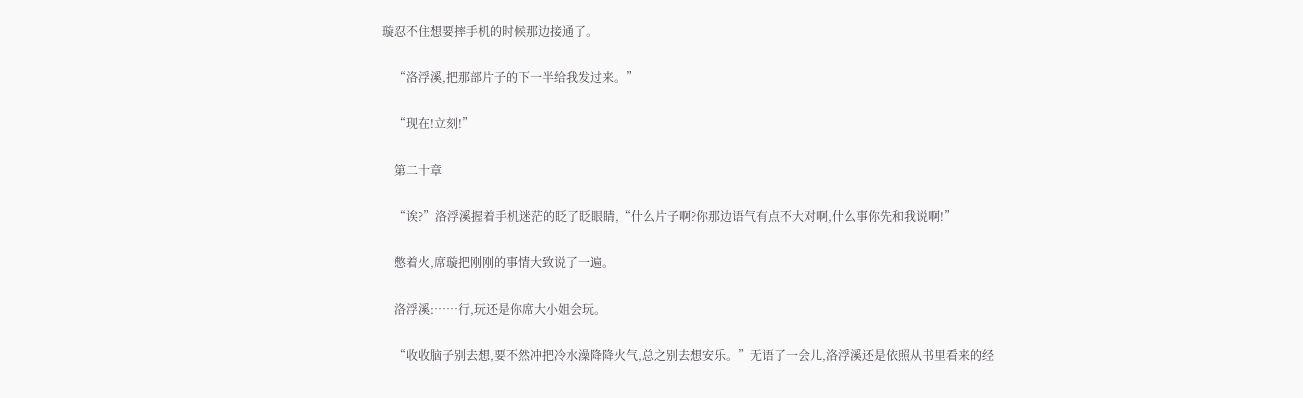璇忍不住想要摔手机的时候那边接通了。

    “洛浮溪,把那部片子的下一半给我发过来。”

    “现在!立刻!”

    第二十章

    “诶?”洛浮溪握着手机迷茫的眨了眨眼睛,“什么片子啊?你那边语气有点不大对啊,什么事你先和我说啊!”

    憋着火,席璇把刚刚的事情大致说了一遍。

    洛浮溪:……行,玩还是你席大小姐会玩。

    “收收脑子别去想,要不然冲把冷水澡降降火气,总之别去想安乐。”无语了一会儿,洛浮溪还是依照从书里看来的经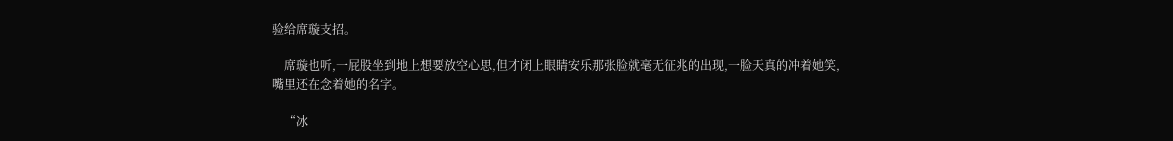验给席璇支招。

    席璇也听,一屁股坐到地上想要放空心思,但才闭上眼睛安乐那张脸就毫无征兆的出现,一脸天真的冲着她笑,嘴里还在念着她的名字。

    “冰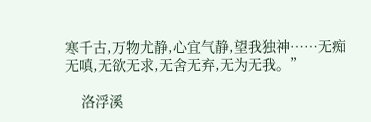寒千古,万物尤静,心宜气静,望我独神……无痴无嗔,无欲无求,无舍无弃,无为无我。”

    洛浮溪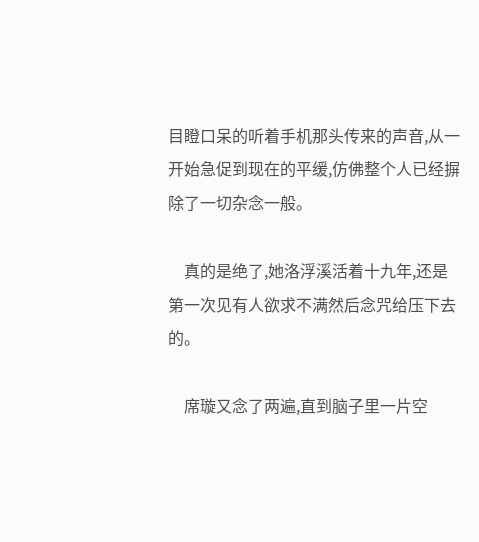目瞪口呆的听着手机那头传来的声音,从一开始急促到现在的平缓,仿佛整个人已经摒除了一切杂念一般。

    真的是绝了,她洛浮溪活着十九年,还是第一次见有人欲求不满然后念咒给压下去的。

    席璇又念了两遍,直到脑子里一片空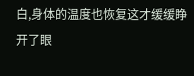白,身体的温度也恢复这才缓缓睁开了眼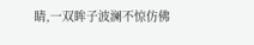睛,一双眸子波澜不惊仿佛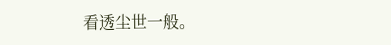看透尘世一般。